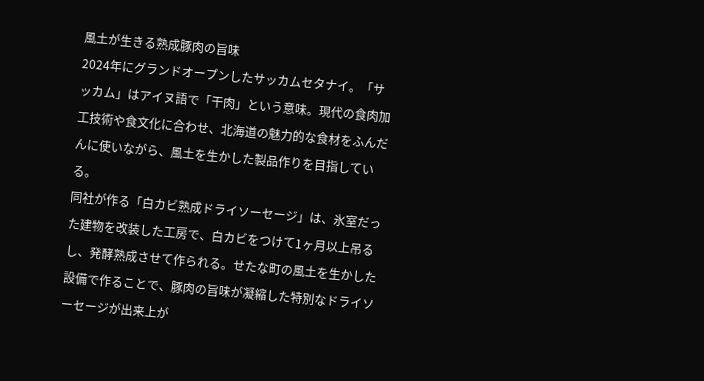風土が生きる熟成豚肉の旨味
2024年にグランドオープンしたサッカムセタナイ。「サッカム」はアイヌ語で「干肉」という意味。現代の食肉加工技術や食文化に合わせ、北海道の魅力的な食材をふんだんに使いながら、風土を生かした製品作りを目指している。
同社が作る「白カビ熟成ドライソーセージ」は、氷室だった建物を改装した工房で、白カビをつけて1ヶ月以上吊るし、発酵熟成させて作られる。せたな町の風土を生かした設備で作ることで、豚肉の旨味が凝縮した特別なドライソーセージが出来上が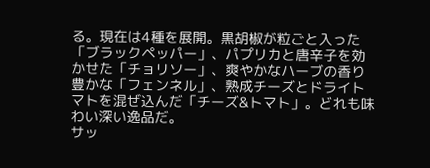る。現在は4種を展開。黒胡椒が粒ごと入った「ブラックペッパー」、パプリカと唐辛子を効かせた「チョリソー」、爽やかなハーブの香り豊かな「フェンネル」、熟成チーズとドライトマトを混ぜ込んだ「チーズ&トマト」。どれも味わい深い逸品だ。
サッ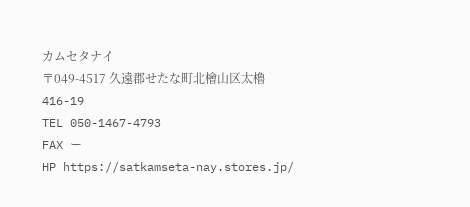カムセタナイ
〒049-4517 久遠郡せたな町北檜山区太櫓416-19
TEL 050-1467-4793
FAX ー
HP https://satkamseta-nay.stores.jp/